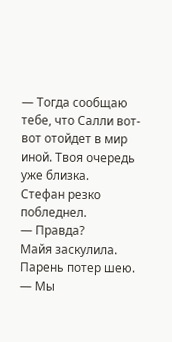— Тогда сообщаю тебе, что Салли вот-вот отойдет в мир иной. Твоя очередь уже близка.
Стефан резко побледнел.
— Правда?
Майя заскулила.
Парень потер шею.
— Мы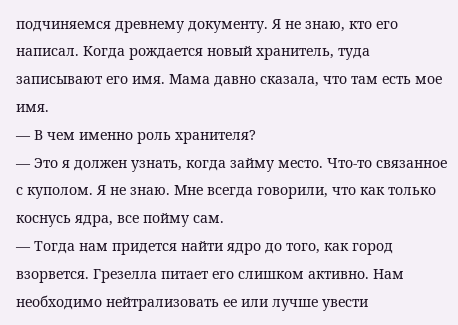подчиняемся древнему документу. Я не знаю, кто его написал. Когда рождается новый хранитель, туда записывают его имя. Мама давно сказала, что там есть мое имя.
— В чем именно роль хранителя?
— Это я должен узнать, когда займу место. Что-то связанное с куполом. Я не знаю. Мне всегда говорили, что как только коснусь ядра, все пойму сам.
— Тогда нам придется найти ядро до того, как город взорвется. Грезелла питает его слишком активно. Нам необходимо нейтрализовать ее или лучше увести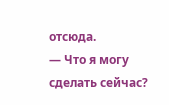отсюда.
— Что я могу сделать сейчас?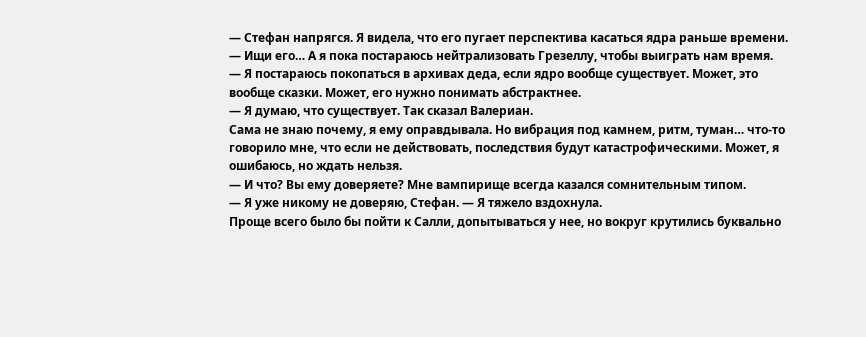— Стефан напрягся. Я видела, что его пугает перспектива касаться ядра раньше времени.
— Ищи его… А я пока постараюсь нейтрализовать Грезеллу, чтобы выиграть нам время.
— Я постараюсь покопаться в архивах деда, если ядро вообще существует. Может, это вообще сказки. Может, его нужно понимать абстрактнее.
— Я думаю, что существует. Так сказал Валериан.
Сама не знаю почему, я ему оправдывала. Но вибрация под камнем, ритм, туман… что-то говорило мне, что если не действовать, последствия будут катастрофическими. Может, я ошибаюсь, но ждать нельзя.
— И что? Вы ему доверяете? Мне вампирище всегда казался сомнительным типом.
— Я уже никому не доверяю, Стефан. — Я тяжело вздохнула.
Проще всего было бы пойти к Салли, допытываться у нее, но вокруг крутились буквально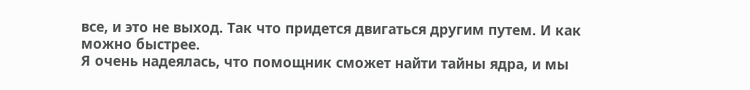все, и это не выход. Так что придется двигаться другим путем. И как можно быстрее.
Я очень надеялась, что помощник сможет найти тайны ядра, и мы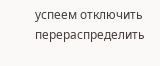успеем отключить перераспределить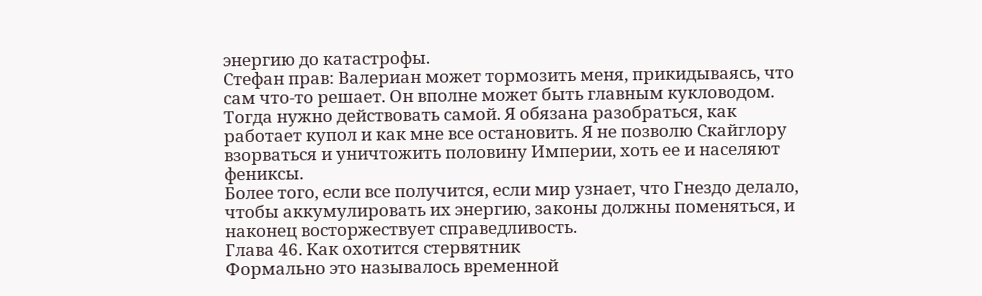энергию до катастрофы.
Стефан прав: Валериан может тормозить меня, прикидываясь, что сам что-то решает. Он вполне может быть главным кукловодом.
Тогда нужно действовать самой. Я обязана разобраться, как работает купол и как мне все остановить. Я не позволю Скайглору взорваться и уничтожить половину Империи, хоть ее и населяют фениксы.
Более того, если все получится, если мир узнает, что Гнездо делало, чтобы аккумулировать их энергию, законы должны поменяться, и наконец восторжествует справедливость.
Глава 46. Как охотится стервятник
Формально это называлось временной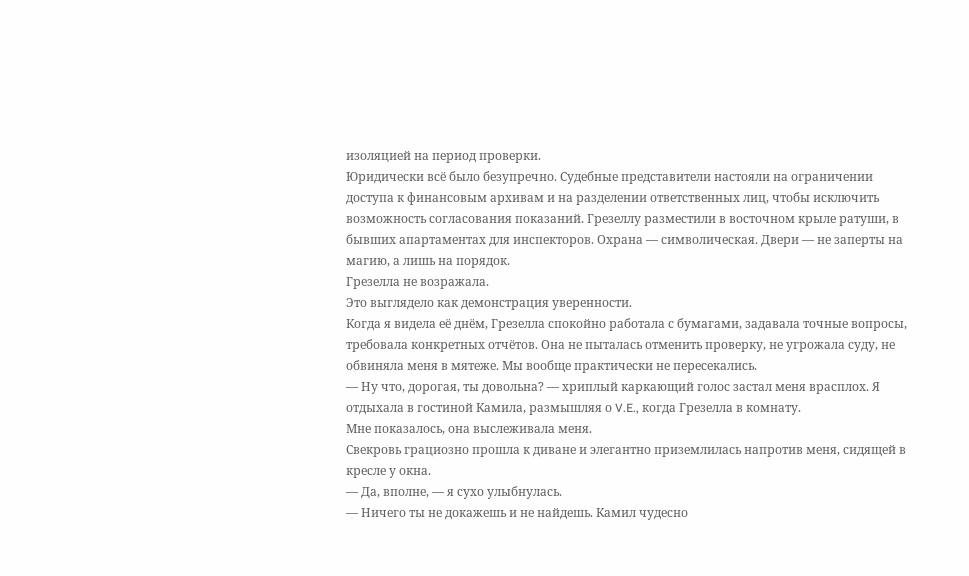изоляцией на период проверки.
Юридически всё было безупречно. Судебные представители настояли на ограничении доступа к финансовым архивам и на разделении ответственных лиц, чтобы исключить возможность согласования показаний. Грезеллу разместили в восточном крыле ратуши, в бывших апартаментах для инспекторов. Охрана — символическая. Двери — не заперты на магию, а лишь на порядок.
Грезелла не возражала.
Это выглядело как демонстрация уверенности.
Когда я видела её днём, Грезелла спокойно работала с бумагами, задавала точные вопросы, требовала конкретных отчётов. Она не пыталась отменить проверку, не угрожала суду, не обвиняла меня в мятеже. Мы вообще практически не пересекались.
— Ну что, дорогая, ты довольна? — хриплый каркающий голос застал меня врасплох. Я отдыхала в гостиной Камила, размышляя о V.E., когда Грезелла в комнату.
Мне показалось, она выслеживала меня.
Свекровь грациозно прошла к диване и элегантно приземлилась напротив меня, сидящей в кресле у окна.
— Да, вполне, — я сухо улыбнулась.
— Ничего ты не докажешь и не найдешь. Камил чудесно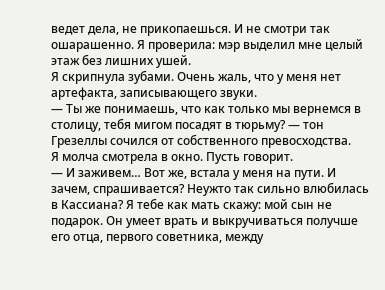ведет дела, не прикопаешься. И не смотри так ошарашенно. Я проверила: мэр выделил мне целый этаж без лишних ушей.
Я скрипнула зубами. Очень жаль, что у меня нет артефакта, записывающего звуки.
— Ты же понимаешь, что как только мы вернемся в столицу, тебя мигом посадят в тюрьму? — тон Грезеллы сочился от собственного превосходства.
Я молча смотрела в окно. Пусть говорит.
— И заживем… Вот же, встала у меня на пути. И зачем, спрашивается? Неужто так сильно влюбилась в Кассиана? Я тебе как мать скажу: мой сын не подарок. Он умеет врать и выкручиваться получше его отца, первого советника, между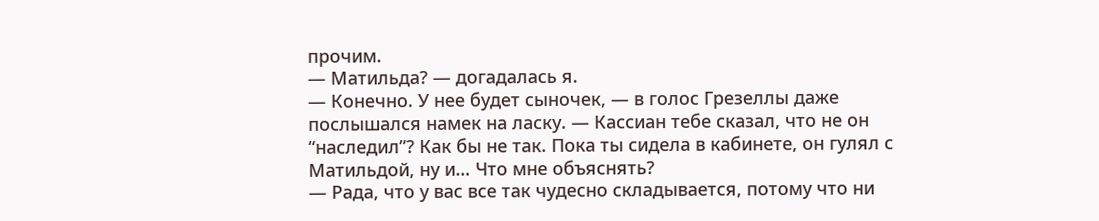прочим.
— Матильда? — догадалась я.
— Конечно. У нее будет сыночек, — в голос Грезеллы даже послышался намек на ласку. — Кассиан тебе сказал, что не он “наследил”? Как бы не так. Пока ты сидела в кабинете, он гулял с Матильдой, ну и… Что мне объяснять?
— Рада, что у вас все так чудесно складывается, потому что ни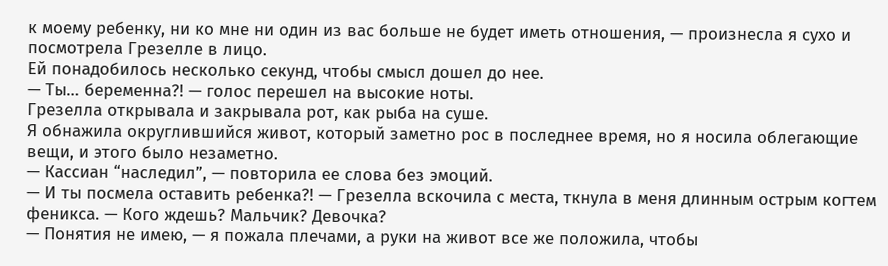к моему ребенку, ни ко мне ни один из вас больше не будет иметь отношения, — произнесла я сухо и посмотрела Грезелле в лицо.
Ей понадобилось несколько секунд, чтобы смысл дошел до нее.
— Ты… беременна?! — голос перешел на высокие ноты.
Грезелла открывала и закрывала рот, как рыба на суше.
Я обнажила округлившийся живот, который заметно рос в последнее время, но я носила облегающие вещи, и этого было незаметно.
— Кассиан “наследил”, — повторила ее слова без эмоций.
— И ты посмела оставить ребенка?! — Грезелла вскочила с места, ткнула в меня длинным острым когтем феникса. — Кого ждешь? Мальчик? Девочка?
— Понятия не имею, — я пожала плечами, а руки на живот все же положила, чтобы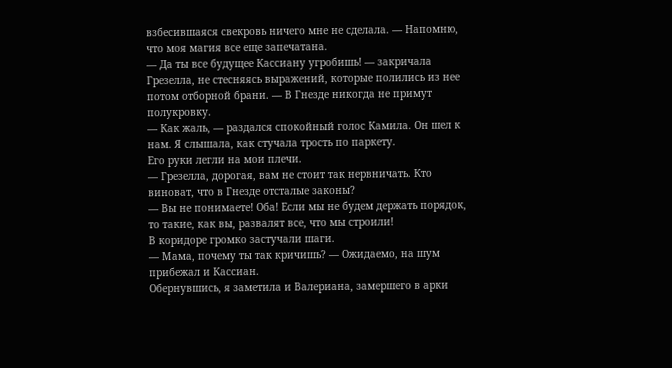взбесившаяся свекровь ничего мне не сделала. — Напомню, что моя магия все еще запечатана.
— Да ты все будущее Кассиану угробишь! — закричала Грезелла, не стесняясь выражений, которые полились из нее потом отборной брани. — В Гнезде никогда не примут полукровку.
— Как жаль, — раздался спокойный голос Камила. Он шел к нам. Я слышала, как стучала трость по паркету.
Его руки легли на мои плечи.
— Грезелла, дорогая, вам не стоит так нервничать. Кто виноват, что в Гнезде отсталые законы?
— Вы не понимаете! Оба! Если мы не будем держать порядок, то такие, как вы, развалят все, что мы строили!
В коридоре громко застучали шаги.
— Мама, почему ты так кричишь? — Ожидаемо, на шум прибежал и Кассиан.
Обернувшись, я заметила и Валериана, замершего в арки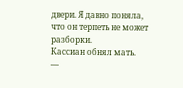двери. Я давно поняла, что он терпеть не может разборки.
Кассиан обнял мать.
—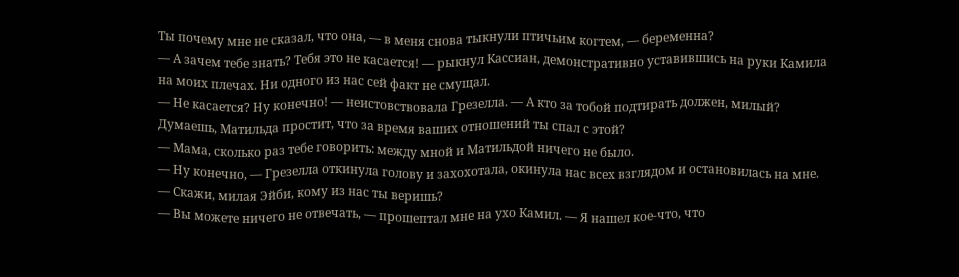Ты почему мне не сказал, что она, — в меня снова тыкнули птичьим когтем, — беременна?
— А зачем тебе знать? Тебя это не касается! — рыкнул Кассиан, демонстративно уставившись на руки Камила на моих плечах. Ни одного из нас сей факт не смущал.
— Не касается? Ну конечно! — неистовствовала Грезелла. — А кто за тобой подтирать должен, милый? Думаешь, Матильда простит, что за время ваших отношений ты спал с этой?
— Мама, сколько раз тебе говорить: между мной и Матильдой ничего не было.
— Ну конечно, — Грезелла откинула голову и захохотала, окинула нас всех взглядом и остановилась на мне. — Скажи, милая Эйби, кому из нас ты веришь?
— Вы можете ничего не отвечать, — прошептал мне на ухо Камил. — Я нашел кое-что, что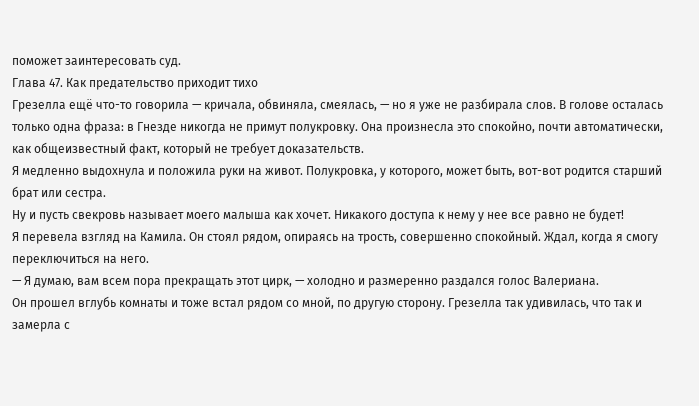поможет заинтересовать суд.
Глава 47. Как предательство приходит тихо
Грезелла ещё что-то говорила — кричала, обвиняла, смеялась, — но я уже не разбирала слов. В голове осталась только одна фраза: в Гнезде никогда не примут полукровку. Она произнесла это спокойно, почти автоматически, как общеизвестный факт, который не требует доказательств.
Я медленно выдохнула и положила руки на живот. Полукровка, у которого, может быть, вот-вот родится старший брат или сестра.
Ну и пусть свекровь называет моего малыша как хочет. Никакого доступа к нему у нее все равно не будет!
Я перевела взгляд на Камила. Он стоял рядом, опираясь на трость, совершенно спокойный. Ждал, когда я смогу переключиться на него.
— Я думаю, вам всем пора прекращать этот цирк, — холодно и размеренно раздался голос Валериана.
Он прошел вглубь комнаты и тоже встал рядом со мной, по другую сторону. Грезелла так удивилась, что так и замерла с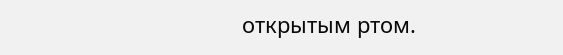открытым ртом.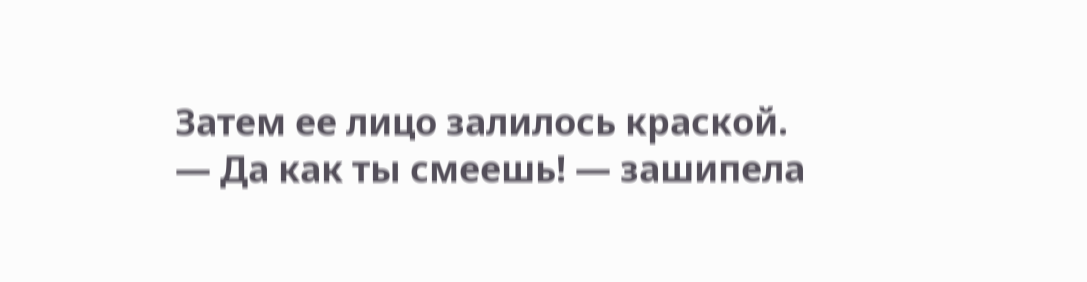Затем ее лицо залилось краской.
— Да как ты смеешь! — зашипела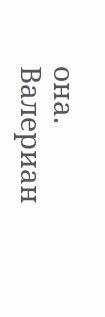она.
Валериан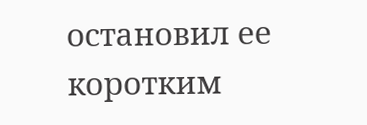остановил ее коротким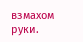взмахом руки.